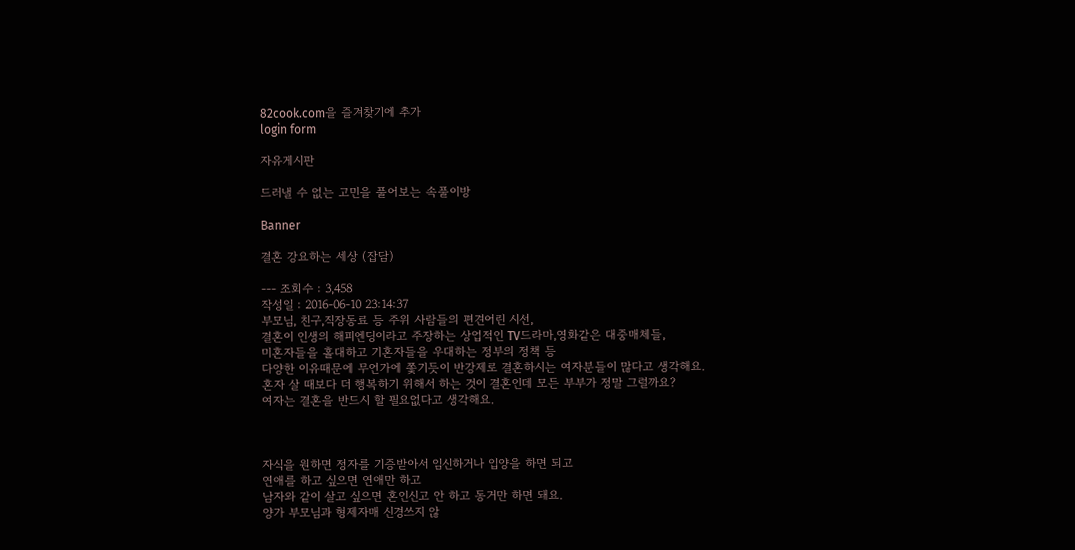82cook.com을 즐겨찾기에 추가
login form

자유게시판

드러낼 수 없는 고민을 풀어보는 속풀이방

Banner

결혼 강요하는 세상 (잡담)

--- 조회수 : 3,458
작성일 : 2016-06-10 23:14:37
부모님, 친구,직장동료 등 주위 사람들의 편견어린 시선,
결혼이 인생의 해피엔딩이라고 주장하는 상업적인 TV드라마,영화같은 대중매체들,
미혼자들을 홀대하고 기혼자들을 우대하는 정부의 정책 등
다양한 이유때문에 무언가에 쫓기듯이 반강제로 결혼하시는 여자분들이 많다고 생각해요.
혼자 살 때보다 더 행복하기 위해서 하는 것이 결혼인데 모든 부부가 정말 그럴까요?
여자는 결혼을 반드시 할 필요없다고 생각해요.



자식을 원하면 정자를 기증받아서 임신하거나 입양을 하면 되고
연애를 하고 싶으면 연애만 하고
남자와 같이 살고 싶으면 혼인신고 안 하고 동거만 하면 돼요.
양가 부모님과 형제자매 신경쓰지 않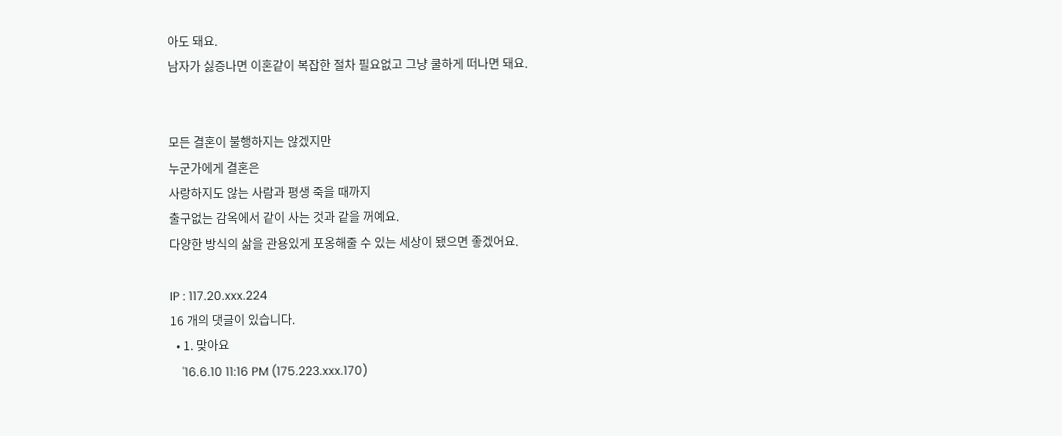아도 돼요.
남자가 싫증나면 이혼같이 복잡한 절차 필요없고 그냥 쿨하게 떠나면 돼요.


모든 결혼이 불행하지는 않겠지만
누군가에게 결혼은
사랑하지도 않는 사람과 평생 죽을 때까지
출구없는 감옥에서 같이 사는 것과 같을 꺼예요.
다양한 방식의 삶을 관용있게 포옹해줄 수 있는 세상이 됐으면 좋겠어요.

IP : 117.20.xxx.224
16 개의 댓글이 있습니다.
  • 1. 맞아요
    '16.6.10 11:16 PM (175.223.xxx.170)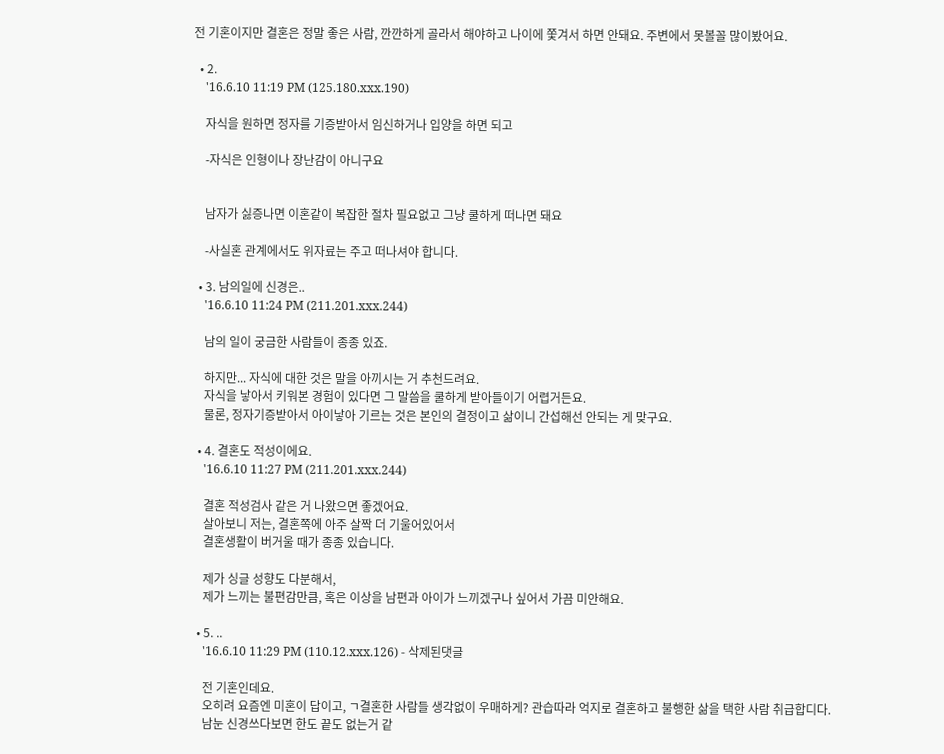전 기혼이지만 결혼은 정말 좋은 사람, 깐깐하게 골라서 해야하고 나이에 쫓겨서 하면 안돼요. 주변에서 못볼꼴 많이봤어요.

  • 2.
    '16.6.10 11:19 PM (125.180.xxx.190)

    자식을 원하면 정자를 기증받아서 임신하거나 입양을 하면 되고

    -자식은 인형이나 장난감이 아니구요


    남자가 싫증나면 이혼같이 복잡한 절차 필요없고 그냥 쿨하게 떠나면 돼요

    -사실혼 관계에서도 위자료는 주고 떠나셔야 합니다.

  • 3. 남의일에 신경은..
    '16.6.10 11:24 PM (211.201.xxx.244)

    남의 일이 궁금한 사람들이 종종 있죠.

    하지만... 자식에 대한 것은 말을 아끼시는 거 추천드려요.
    자식을 낳아서 키워본 경험이 있다면 그 말씀을 쿨하게 받아들이기 어렵거든요.
    물론, 정자기증받아서 아이낳아 기르는 것은 본인의 결정이고 삶이니 간섭해선 안되는 게 맞구요.

  • 4. 결혼도 적성이에요.
    '16.6.10 11:27 PM (211.201.xxx.244)

    결혼 적성검사 같은 거 나왔으면 좋겠어요.
    살아보니 저는, 결혼쪽에 아주 살짝 더 기울어있어서
    결혼생활이 버거울 때가 종종 있습니다.

    제가 싱글 성향도 다분해서,
    제가 느끼는 불편감만큼, 혹은 이상을 남편과 아이가 느끼겠구나 싶어서 가끔 미안해요.

  • 5. ..
    '16.6.10 11:29 PM (110.12.xxx.126) - 삭제된댓글

    전 기혼인데요.
    오히려 요즘엔 미혼이 답이고, ㄱ결혼한 사람들 생각없이 우매하게? 관습따라 억지로 결혼하고 불행한 삶을 택한 사람 취급합디다.
    남눈 신경쓰다보면 한도 끝도 없는거 같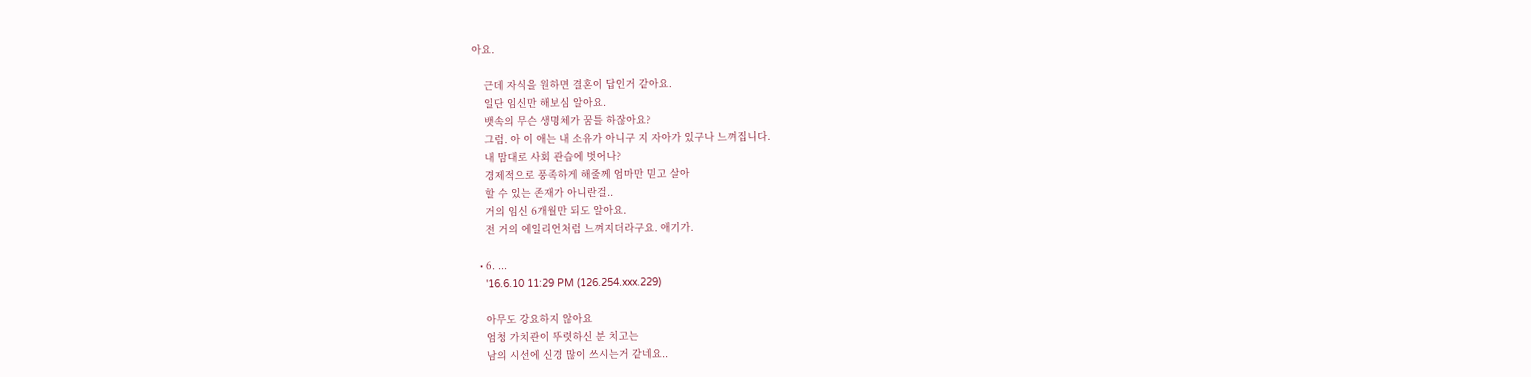아요.

    근데 자식을 원하면 결혼이 답인거 같아요.
    일단 임신만 해보심 알아요.
    뱃속의 무슨 생명체가 꿈틀 하잖아요?
    그럼. 아 이 애는 내 소유가 아니구 지 자아가 있구나 느껴집니다.
    내 맘대로 사회 관습에 벗어나?
    경제적으로 풍족하게 해줄께 엄마만 믿고 살아
    할 수 있는 존재가 아니란걸..
    거의 임신 6개월만 되도 알아요.
    전 거의 에일리언처럼 느껴지더라구요. 애기가.

  • 6. ...
    '16.6.10 11:29 PM (126.254.xxx.229)

    아무도 강요하지 않아요
    엄청 가치관이 뚜렷하신 분 치고는
    남의 시선에 신경 많이 쓰시는거 같네요..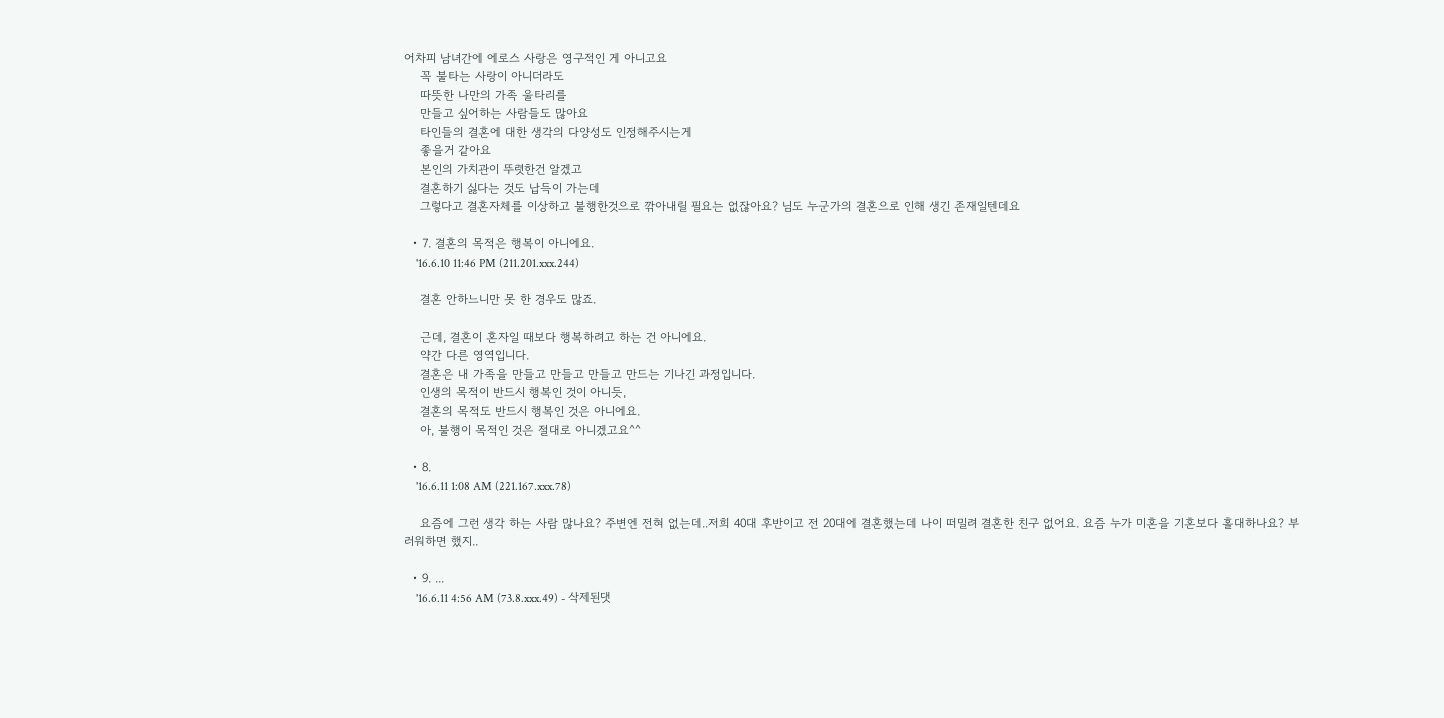어차피 남녀간에 에로스 사랑은 영구적인 게 아니고요
    꼭 불타는 사랑이 아니더라도
    따뜻한 나만의 가족 울타리를
    만들고 싶어하는 사람들도 많아요
    타인들의 결혼에 대한 생각의 다양성도 인정해주시는게
    좋을거 같아요
    본인의 가치관이 뚜렷한건 알겠고
    결혼하기 싫다는 것도 납득이 가는데
    그렇다고 결혼자체를 이상하고 불행한것으로 깎아내릴 필요는 없잖아요? 님도 누군가의 결혼으로 인해 생긴 존재일텐데요

  • 7. 결혼의 목적은 행복이 아니에요.
    '16.6.10 11:46 PM (211.201.xxx.244)

    결혼 안하느니만 못 한 경우도 많죠.

    근데, 결혼이 혼자일 때보다 행복하려고 하는 건 아니에요.
    약간 다른 영역입니다.
    결혼은 내 가족을 만들고 만들고 만들고 만드는 기나긴 과정입니다.
    인생의 목적이 반드시 행복인 것이 아니듯,
    결혼의 목적도 반드시 행복인 것은 아니에요.
    아, 불행이 목적인 것은 절대로 아니겠고요^^

  • 8.
    '16.6.11 1:08 AM (221.167.xxx.78)

    요즘에 그런 생각 하는 사람 많나요? 주변엔 전혀 없는데..저희 40대 후반이고 전 20대에 결혼했는데 나이 떠밀려 결혼한 친구 없어요. 요즘 누가 미혼을 기혼보다 홀대하나요? 부러워하면 했지..

  • 9. ...
    '16.6.11 4:56 AM (73.8.xxx.49) - 삭제된댓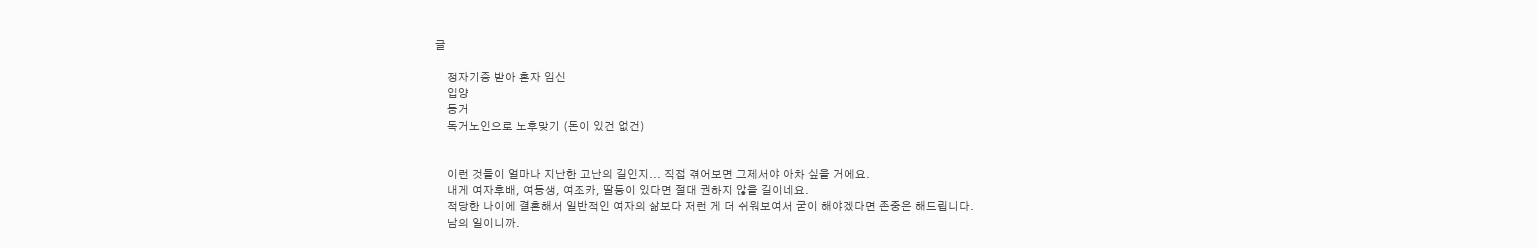글

    정자기증 받아 혼자 임신
    입양
    동거
    독거노인으로 노후맞기 (돈이 있건 없건)


    이런 것들이 얼마나 지난한 고난의 길인지... 직접 겪어보면 그제서야 아차 싶을 거에요.
    내게 여자후배, 여동생, 여조카, 딸등이 있다면 절대 권하지 않을 길이네요.
    적당한 나이에 결혼해서 일반적인 여자의 삶보다 저런 게 더 쉬워보여서 굳이 해야겠다면 존중은 해드립니다.
    남의 일이니까.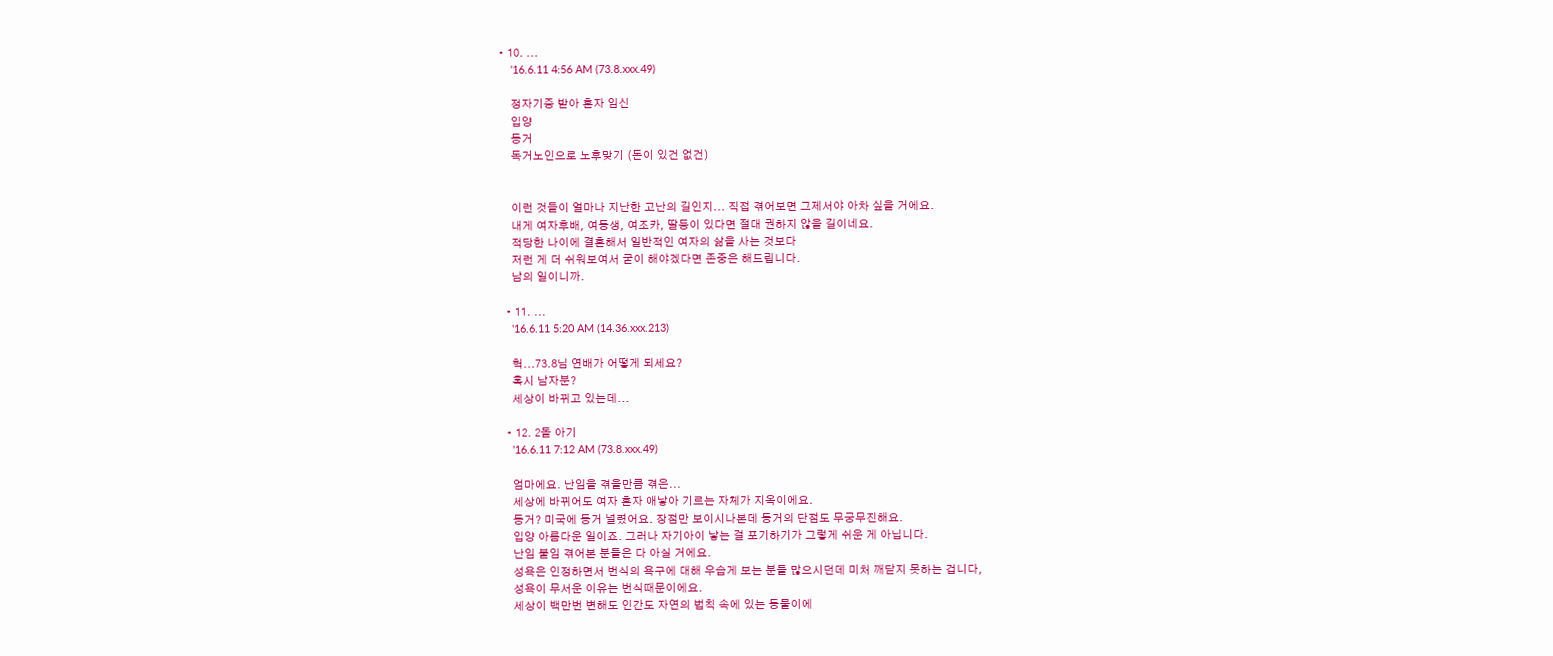• 10. ...
    '16.6.11 4:56 AM (73.8.xxx.49)

    정자기증 받아 혼자 임신
    입양
    동거
    독거노인으로 노후맞기 (돈이 있건 없건)


    이런 것들이 얼마나 지난한 고난의 길인지... 직접 겪어보면 그제서야 아차 싶을 거에요.
    내게 여자후배, 여동생, 여조카, 딸등이 있다면 절대 권하지 않을 길이네요.
    적당한 나이에 결혼해서 일반적인 여자의 삶을 사는 것보다
    저런 게 더 쉬워보여서 굳이 해야겠다면 존중은 해드립니다.
    남의 일이니까.

  • 11. ...
    '16.6.11 5:20 AM (14.36.xxx.213)

    헉...73.8님 연배가 어떻게 되세요?
    혹시 남자분?
    세상이 바뀌고 있는데...

  • 12. 2돌 아기
    '16.6.11 7:12 AM (73.8.xxx.49)

    엄마에요. 난임을 겪을만큼 겪은...
    세상에 바뀌어도 여자 혼자 애낳아 기르는 자체가 지옥이에요.
    동거? 미국에 동거 널렸어요. 장점만 보이시나본데 동거의 단점도 무궁무진해요.
    입양 아름다운 일이죠. 그러나 자기아이 낳는 걸 포기하기가 그렇게 쉬운 게 아닙니다.
    난임 불임 겪어본 분들은 다 아실 거에요.
    성욕은 인정하면서 번식의 욕구에 대해 우습게 보는 분들 많으시던데 미처 깨닫지 못하는 겁니다,
    성욕이 무서운 이유는 번식때문이에요.
    세상이 백만번 변해도 인간도 자연의 법칙 속에 있는 동물이에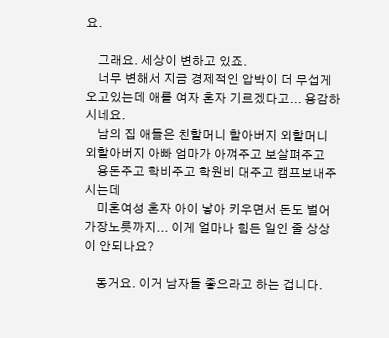요.

    그래요. 세상이 변하고 있죠.
    너무 변해서 지금 경제적인 압박이 더 무섭게 오고있는데 애를 여자 혼자 기르겠다고... 용감하시네요.
    남의 집 애들은 친할머니 할아버지 외할머니 외할아버지 아빠 엄마가 아껴주고 보살펴주고
    용돈주고 학비주고 학원비 대주고 캠프보내주시는데
    미혼여성 혼자 아이 낳아 키우면서 돈도 벌어 가장노릇까지... 이게 얼마나 힘든 일인 줄 상상이 안되나요?

    동거요. 이거 남자들 좋으라고 하는 겁니다.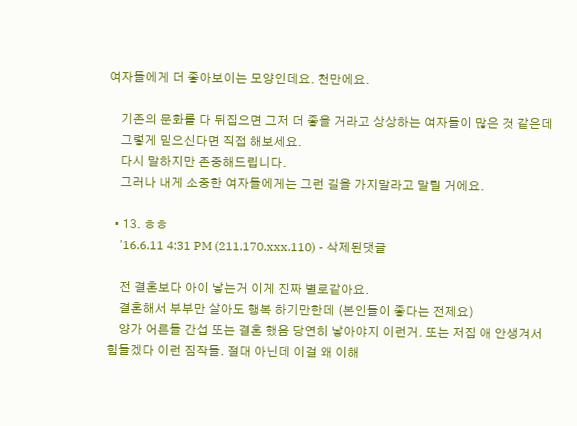여자들에게 더 좋아보이는 모양인데요. 천만에요.

    기존의 문화를 다 뒤집으면 그저 더 좋을 거라고 상상하는 여자들이 많은 것 같은데
    그렇게 믿으신다면 직접 해보세요.
    다시 말하지만 존중해드립니다.
    그러나 내게 소중한 여자들에게는 그런 길을 가지말라고 말릴 거에요.

  • 13. ㅎㅎ
    '16.6.11 4:31 PM (211.170.xxx.110) - 삭제된댓글

    전 결혼보다 아이 낳는거 이게 진짜 별로같아요.
    결혼해서 부부만 살아도 행복 하기만한데 (본인들이 좋다는 전제요)
    양가 어른들 간섭 또는 결혼 했음 당연히 낳아야지 이런거. 또는 저집 애 안생겨서 힘들겠다 이런 짐작들. 절대 아닌데 이걸 왜 이해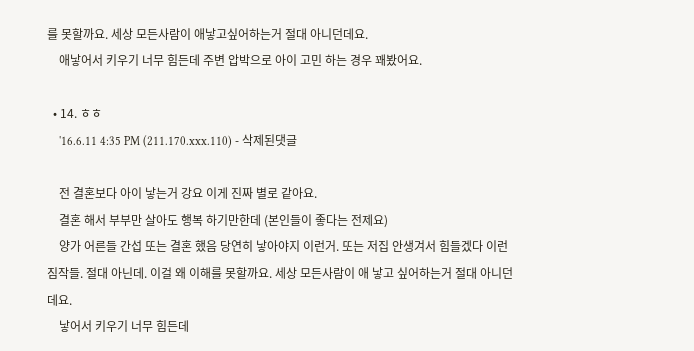를 못할까요. 세상 모든사람이 애낳고싶어하는거 절대 아니던데요.
    애낳어서 키우기 너무 힘든데 주변 압박으로 아이 고민 하는 경우 꽤봤어요.

  • 14. ㅎㅎ
    '16.6.11 4:35 PM (211.170.xxx.110) - 삭제된댓글

    전 결혼보다 아이 낳는거 강요 이게 진짜 별로 같아요.
    결혼 해서 부부만 살아도 행복 하기만한데 (본인들이 좋다는 전제요)
    양가 어른들 간섭 또는 결혼 했음 당연히 낳아야지 이런거. 또는 저집 안생겨서 힘들겠다 이런 짐작들. 절대 아닌데. 이걸 왜 이해를 못할까요. 세상 모든사람이 애 낳고 싶어하는거 절대 아니던데요.
    낳어서 키우기 너무 힘든데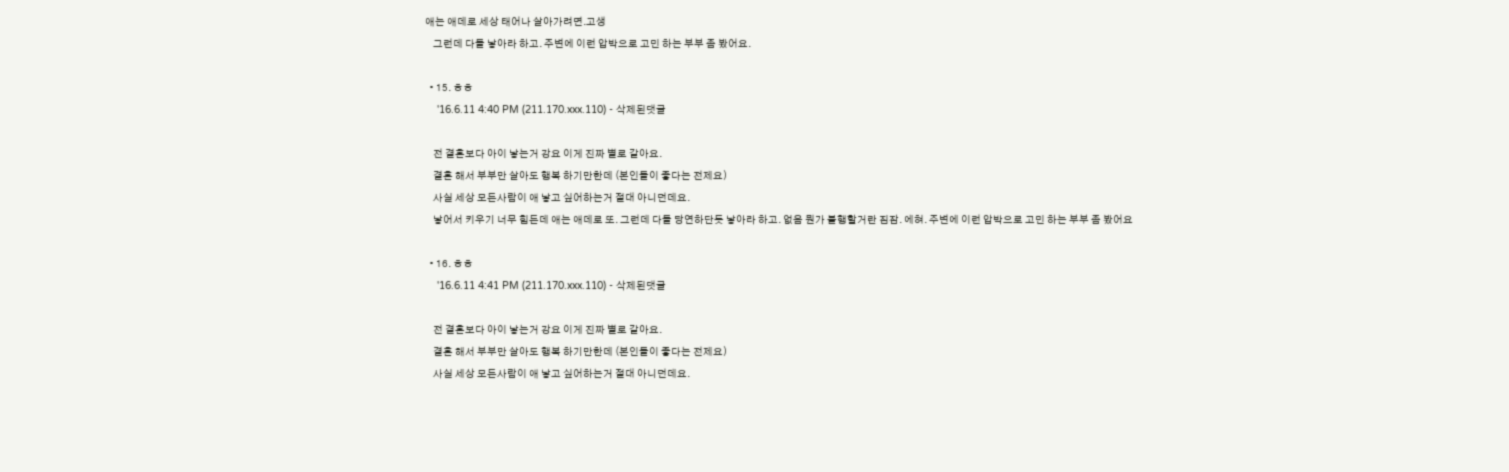애는 애데로 세상 태어나 살아가려면.고생
    그런데 다들 낳아라 하고. 주변에 이런 압박으로 고민 하는 부부 좀 봤어요.

  • 15. ㅎㅎ
    '16.6.11 4:40 PM (211.170.xxx.110) - 삭제된댓글

    전 결혼보다 아이 낳는거 강요 이게 진짜 별로 같아요.
    결혼 해서 부부만 살아도 행복 하기만한데 (본인들이 좋다는 전제요)
    사실 세상 모든사람이 애 낳고 싶어하는거 절대 아니던데요.
    낳어서 키우기 너무 힘든데 애는 애데로 또. 그런데 다들 당연하단듯 낳아라 하고. 없음 뭔가 불행할거란 짐잠. 에혀. 주변에 이런 압박으로 고민 하는 부부 좀 봤어요

  • 16. ㅎㅎ
    '16.6.11 4:41 PM (211.170.xxx.110) - 삭제된댓글

    전 결혼보다 아이 낳는거 강요 이게 진짜 별로 같아요.
    결혼 해서 부부만 살아도 행복 하기만한데 (본인들이 좋다는 전제요)
    사실 세상 모든사람이 애 낳고 싶어하는거 절대 아니던데요.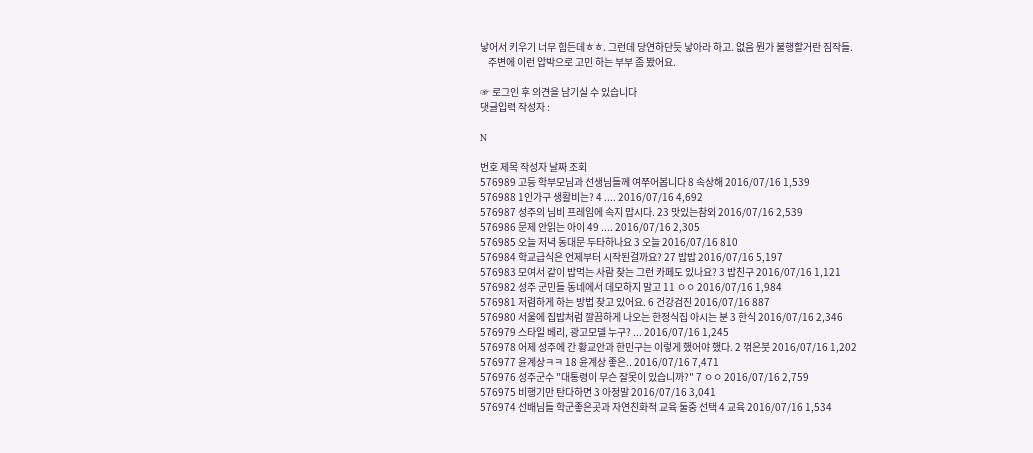낳어서 키우기 너무 힘든데ㅎㅎ. 그런데 당연하단듯 낳아라 하고. 없음 뭔가 불행할거란 짐작들.
    주변에 이런 압박으로 고민 하는 부부 좀 봤어요.

☞ 로그인 후 의견을 남기실 수 있습니다
댓글입력 작성자 :

N

번호 제목 작성자 날짜 조회
576989 고등 학부모님과 선생님들께 여쭈어봅니다 8 속상해 2016/07/16 1,539
576988 1인가구 생활비는? 4 .... 2016/07/16 4,692
576987 성주의 님비 프레임에 속지 맙시다. 23 맛있는참외 2016/07/16 2,539
576986 문제 안읽는 아이 49 .... 2016/07/16 2,305
576985 오늘 저녁 동대문 두타하나요 3 오늘 2016/07/16 810
576984 학교급식은 언제부터 시작된걸까요? 27 밥밥 2016/07/16 5,197
576983 모여서 같이 밥먹는 사람 찾는 그런 카페도 있나요? 3 밥친구 2016/07/16 1,121
576982 성주 군민들 동네에서 데모하지 말고 11 ㅇㅇ 2016/07/16 1,984
576981 저렴하게 하는 방법 찾고 있어요. 6 건강검진 2016/07/16 887
576980 서울에 집밥처럼 깔끔하게 나오는 한정식집 아시는 분 3 한식 2016/07/16 2,346
576979 스타일 베리, 광고모델 누구? ... 2016/07/16 1,245
576978 어제 성주에 간 황교안과 한민구는 이렇게 했어야 했다. 2 꺾은붓 2016/07/16 1,202
576977 윤계상ㅋㅋ 18 윤계상 좋은.. 2016/07/16 7,471
576976 성주군수 "대통령이 무슨 잘못이 있습니까?" 7 ㅇㅇ 2016/07/16 2,759
576975 비행기만 탄다하면 3 아정말 2016/07/16 3,041
576974 선배님들 학군좋은곳과 자연친화적 교육 둘중 선택 4 교육 2016/07/16 1,534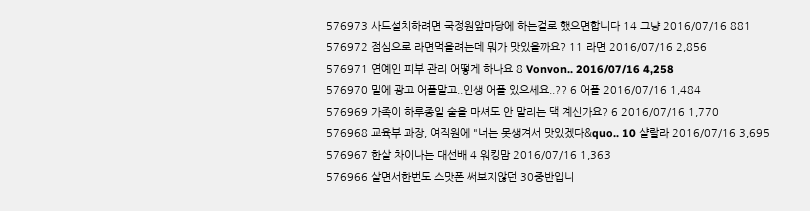576973 사드설치하려면 국정원앞마당에 하는걸로 했으면합니다 14 그냥 2016/07/16 881
576972 점심으로 라면먹을려는데 뭐가 맛있을까요? 11 라면 2016/07/16 2,856
576971 연예인 피부 관리 어떻게 하나요 8 Vonvon.. 2016/07/16 4,258
576970 밑에 광고 어플말고..인생 어플 있으세요..?? 6 어플 2016/07/16 1,484
576969 가족이 하루종일 술을 마셔도 안 말리는 댁 계신가요? 6 2016/07/16 1,770
576968 교육부 과장, 여직원에 "너는 못생겨서 맛있겠다&quo.. 10 샬랄라 2016/07/16 3,695
576967 한살 차이나는 대선배 4 워킹맘 2016/07/16 1,363
576966 살면서한번도 스맛폰 써보지않던 30중반입니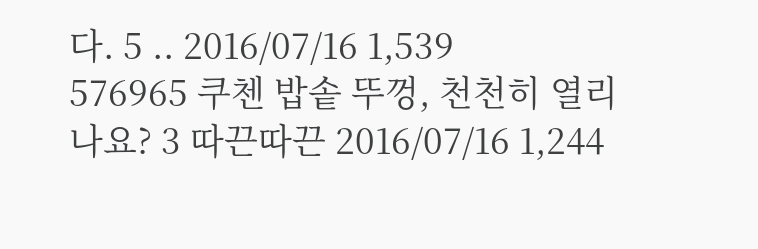다. 5 .. 2016/07/16 1,539
576965 쿠첸 밥솥 뚜껑, 천천히 열리나요? 3 따끈따끈 2016/07/16 1,244